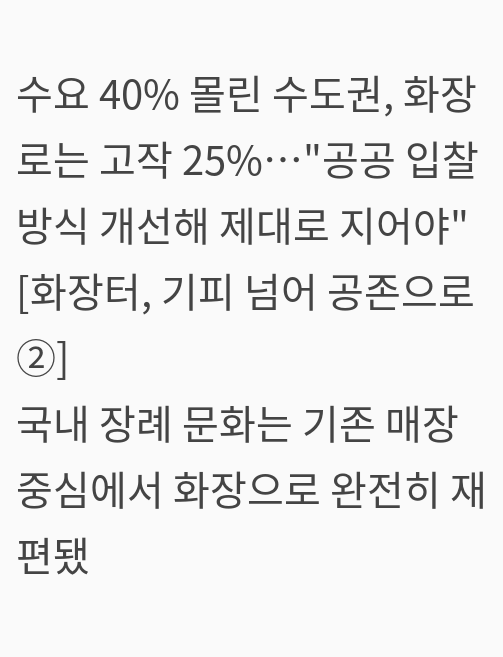수요 40% 몰린 수도권, 화장로는 고작 25%…"공공 입찰 방식 개선해 제대로 지어야" [화장터, 기피 넘어 공존으로②]
국내 장례 문화는 기존 매장 중심에서 화장으로 완전히 재편됐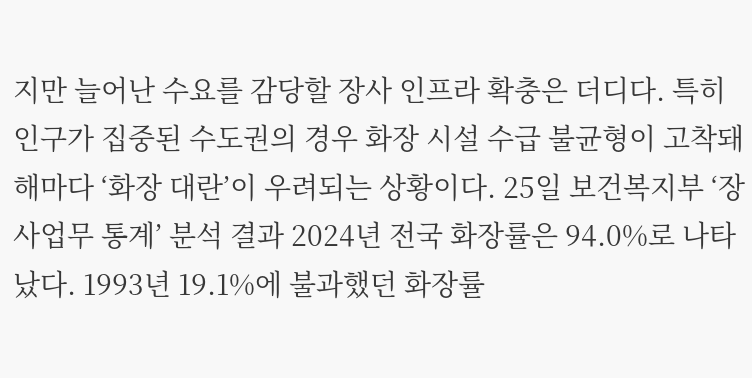지만 늘어난 수요를 감당할 장사 인프라 확충은 더디다. 특히 인구가 집중된 수도권의 경우 화장 시설 수급 불균형이 고착돼 해마다 ‘화장 대란’이 우려되는 상황이다. 25일 보건복지부 ‘장사업무 통계’ 분석 결과 2024년 전국 화장률은 94.0%로 나타났다. 1993년 19.1%에 불과했던 화장률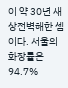이 약 30년 새 상전벽해한 셈이다. 서울의 화장률은 94.7%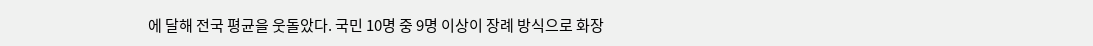에 달해 전국 평균을 웃돌았다. 국민 10명 중 9명 이상이 장례 방식으로 화장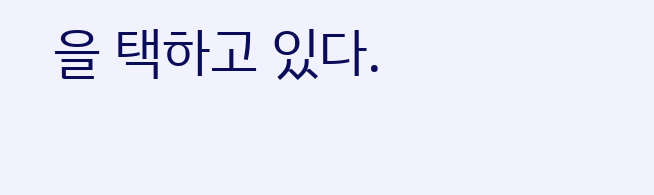을 택하고 있다.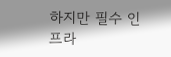하지만 필수 인프라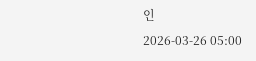인
2026-03-26 05:00